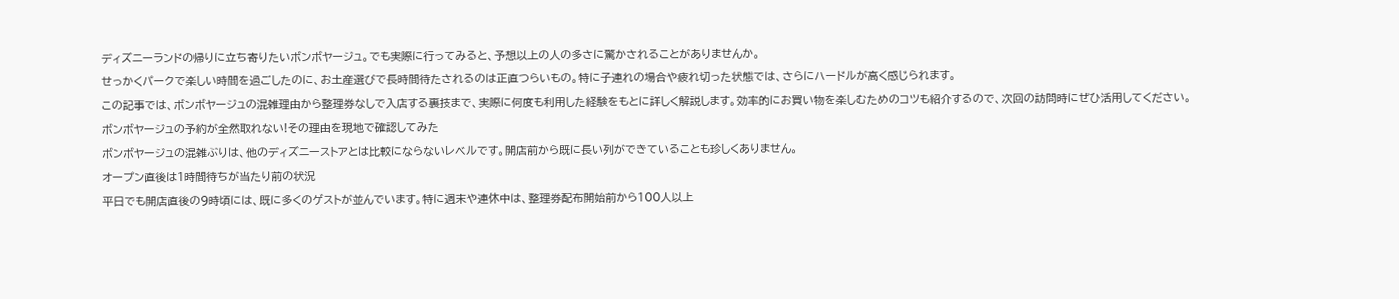ディズニーランドの帰りに立ち寄りたいボンボヤージュ。でも実際に行ってみると、予想以上の人の多さに驚かされることがありませんか。
せっかくパークで楽しい時間を過ごしたのに、お土産選びで長時間待たされるのは正直つらいもの。特に子連れの場合や疲れ切った状態では、さらにハードルが高く感じられます。
この記事では、ボンボヤージュの混雑理由から整理券なしで入店する裏技まで、実際に何度も利用した経験をもとに詳しく解説します。効率的にお買い物を楽しむためのコツも紹介するので、次回の訪問時にぜひ活用してください。
ボンボヤージュの予約が全然取れない!その理由を現地で確認してみた
ボンボヤージュの混雑ぶりは、他のディズニーストアとは比較にならないレベルです。開店前から既に長い列ができていることも珍しくありません。
オープン直後は1時間待ちが当たり前の状況
平日でも開店直後の9時頃には、既に多くのゲストが並んでいます。特に週末や連休中は、整理券配布開始前から100人以上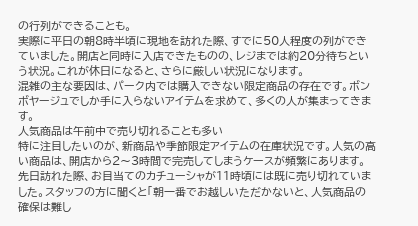の行列ができることも。
実際に平日の朝8時半頃に現地を訪れた際、すでに50人程度の列ができていました。開店と同時に入店できたものの、レジまでは約20分待ちという状況。これが休日になると、さらに厳しい状況になります。
混雑の主な要因は、パーク内では購入できない限定商品の存在です。ボンボヤージュでしか手に入らないアイテムを求めて、多くの人が集まってきます。
人気商品は午前中で売り切れることも多い
特に注目したいのが、新商品や季節限定アイテムの在庫状況です。人気の高い商品は、開店から2〜3時間で完売してしまうケースが頻繁にあります。
先日訪れた際、お目当てのカチューシャが11時頃には既に売り切れていました。スタッフの方に聞くと「朝一番でお越しいただかないと、人気商品の確保は難し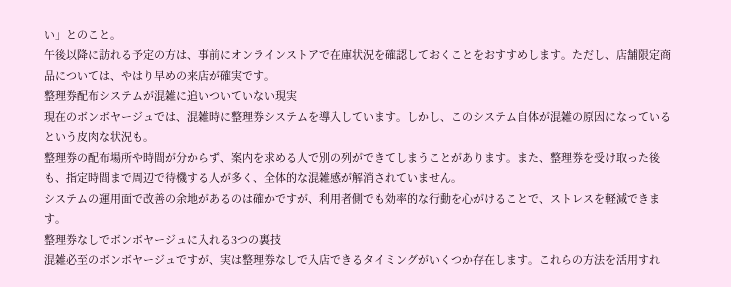い」とのこと。
午後以降に訪れる予定の方は、事前にオンラインストアで在庫状況を確認しておくことをおすすめします。ただし、店舗限定商品については、やはり早めの来店が確実です。
整理券配布システムが混雑に追いついていない現実
現在のボンボヤージュでは、混雑時に整理券システムを導入しています。しかし、このシステム自体が混雑の原因になっているという皮肉な状況も。
整理券の配布場所や時間が分からず、案内を求める人で別の列ができてしまうことがあります。また、整理券を受け取った後も、指定時間まで周辺で待機する人が多く、全体的な混雑感が解消されていません。
システムの運用面で改善の余地があるのは確かですが、利用者側でも効率的な行動を心がけることで、ストレスを軽減できます。
整理券なしでボンボヤージュに入れる3つの裏技
混雑必至のボンボヤージュですが、実は整理券なしで入店できるタイミングがいくつか存在します。これらの方法を活用すれ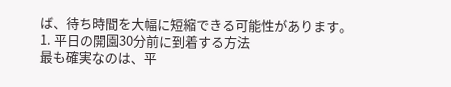ば、待ち時間を大幅に短縮できる可能性があります。
1. 平日の開園30分前に到着する方法
最も確実なのは、平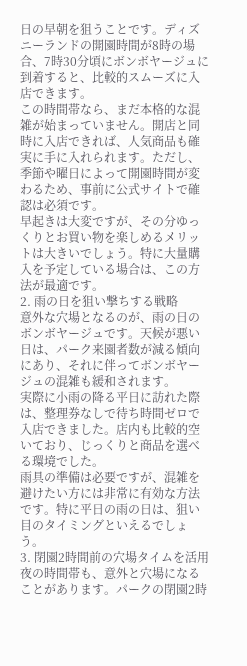日の早朝を狙うことです。ディズニーランドの開園時間が8時の場合、7時30分頃にボンボヤージュに到着すると、比較的スムーズに入店できます。
この時間帯なら、まだ本格的な混雑が始まっていません。開店と同時に入店できれば、人気商品も確実に手に入れられます。ただし、季節や曜日によって開園時間が変わるため、事前に公式サイトで確認は必須です。
早起きは大変ですが、その分ゆっくりとお買い物を楽しめるメリットは大きいでしょう。特に大量購入を予定している場合は、この方法が最適です。
2. 雨の日を狙い撃ちする戦略
意外な穴場となるのが、雨の日のボンボヤージュです。天候が悪い日は、パーク来園者数が減る傾向にあり、それに伴ってボンボヤージュの混雑も緩和されます。
実際に小雨の降る平日に訪れた際は、整理券なしで待ち時間ゼロで入店できました。店内も比較的空いており、じっくりと商品を選べる環境でした。
雨具の準備は必要ですが、混雑を避けたい方には非常に有効な方法です。特に平日の雨の日は、狙い目のタイミングといえるでしょう。
3. 閉園2時間前の穴場タイムを活用
夜の時間帯も、意外と穴場になることがあります。パークの閉園2時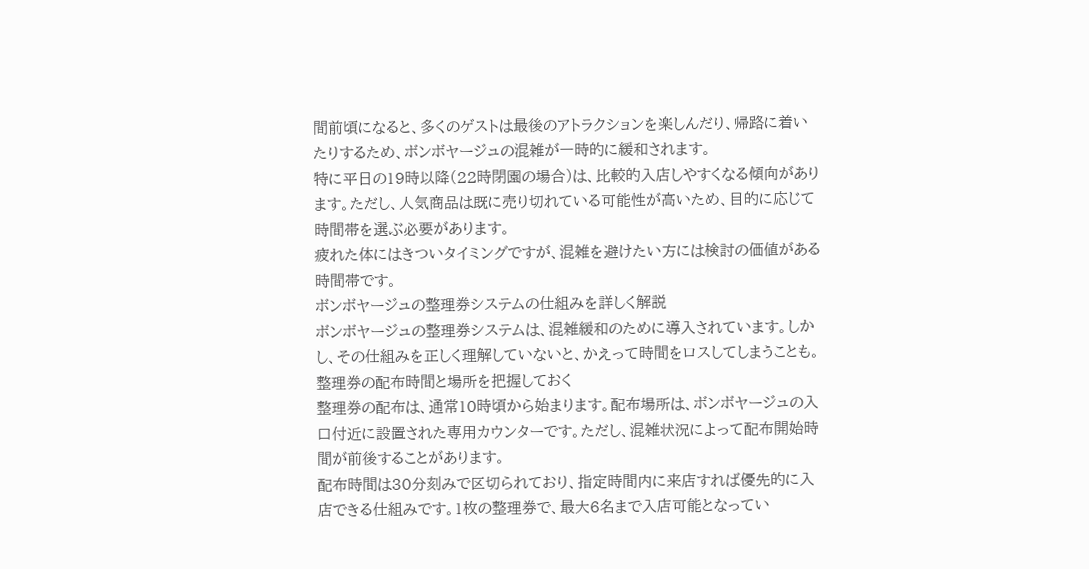間前頃になると、多くのゲストは最後のアトラクションを楽しんだり、帰路に着いたりするため、ボンボヤージュの混雑が一時的に緩和されます。
特に平日の19時以降(22時閉園の場合)は、比較的入店しやすくなる傾向があります。ただし、人気商品は既に売り切れている可能性が高いため、目的に応じて時間帯を選ぶ必要があります。
疲れた体にはきついタイミングですが、混雑を避けたい方には検討の価値がある時間帯です。
ボンボヤージュの整理券システムの仕組みを詳しく解説
ボンボヤージュの整理券システムは、混雑緩和のために導入されています。しかし、その仕組みを正しく理解していないと、かえって時間をロスしてしまうことも。
整理券の配布時間と場所を把握しておく
整理券の配布は、通常10時頃から始まります。配布場所は、ボンボヤージュの入口付近に設置された専用カウンターです。ただし、混雑状況によって配布開始時間が前後することがあります。
配布時間は30分刻みで区切られており、指定時間内に来店すれば優先的に入店できる仕組みです。1枚の整理券で、最大6名まで入店可能となってい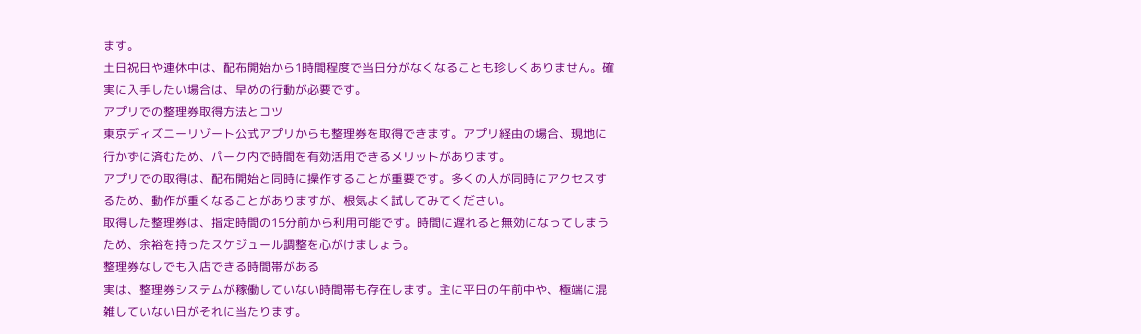ます。
土日祝日や連休中は、配布開始から1時間程度で当日分がなくなることも珍しくありません。確実に入手したい場合は、早めの行動が必要です。
アプリでの整理券取得方法とコツ
東京ディズニーリゾート公式アプリからも整理券を取得できます。アプリ経由の場合、現地に行かずに済むため、パーク内で時間を有効活用できるメリットがあります。
アプリでの取得は、配布開始と同時に操作することが重要です。多くの人が同時にアクセスするため、動作が重くなることがありますが、根気よく試してみてください。
取得した整理券は、指定時間の15分前から利用可能です。時間に遅れると無効になってしまうため、余裕を持ったスケジュール調整を心がけましょう。
整理券なしでも入店できる時間帯がある
実は、整理券システムが稼働していない時間帯も存在します。主に平日の午前中や、極端に混雑していない日がそれに当たります。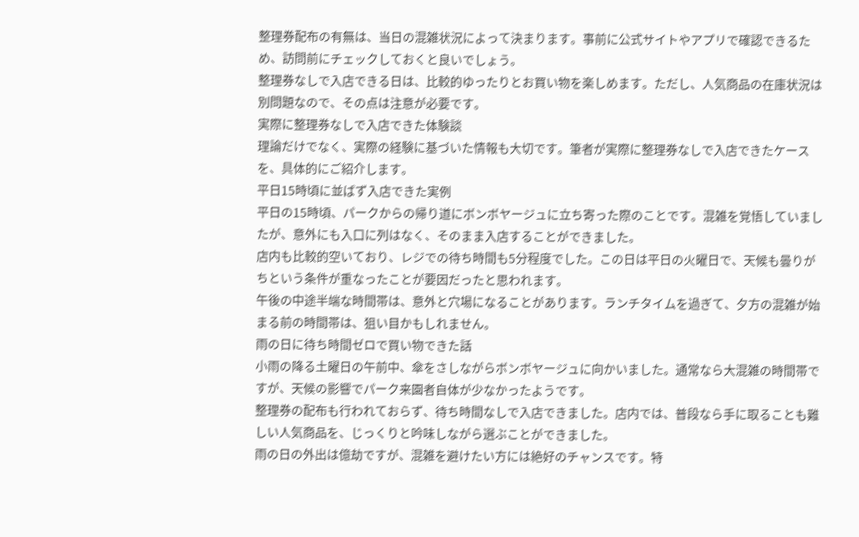整理券配布の有無は、当日の混雑状況によって決まります。事前に公式サイトやアプリで確認できるため、訪問前にチェックしておくと良いでしょう。
整理券なしで入店できる日は、比較的ゆったりとお買い物を楽しめます。ただし、人気商品の在庫状況は別問題なので、その点は注意が必要です。
実際に整理券なしで入店できた体験談
理論だけでなく、実際の経験に基づいた情報も大切です。筆者が実際に整理券なしで入店できたケースを、具体的にご紹介します。
平日15時頃に並ばず入店できた実例
平日の15時頃、パークからの帰り道にボンボヤージュに立ち寄った際のことです。混雑を覚悟していましたが、意外にも入口に列はなく、そのまま入店することができました。
店内も比較的空いており、レジでの待ち時間も5分程度でした。この日は平日の火曜日で、天候も曇りがちという条件が重なったことが要因だったと思われます。
午後の中途半端な時間帯は、意外と穴場になることがあります。ランチタイムを過ぎて、夕方の混雑が始まる前の時間帯は、狙い目かもしれません。
雨の日に待ち時間ゼロで買い物できた話
小雨の降る土曜日の午前中、傘をさしながらボンボヤージュに向かいました。通常なら大混雑の時間帯ですが、天候の影響でパーク来園者自体が少なかったようです。
整理券の配布も行われておらず、待ち時間なしで入店できました。店内では、普段なら手に取ることも難しい人気商品を、じっくりと吟味しながら選ぶことができました。
雨の日の外出は億劫ですが、混雑を避けたい方には絶好のチャンスです。特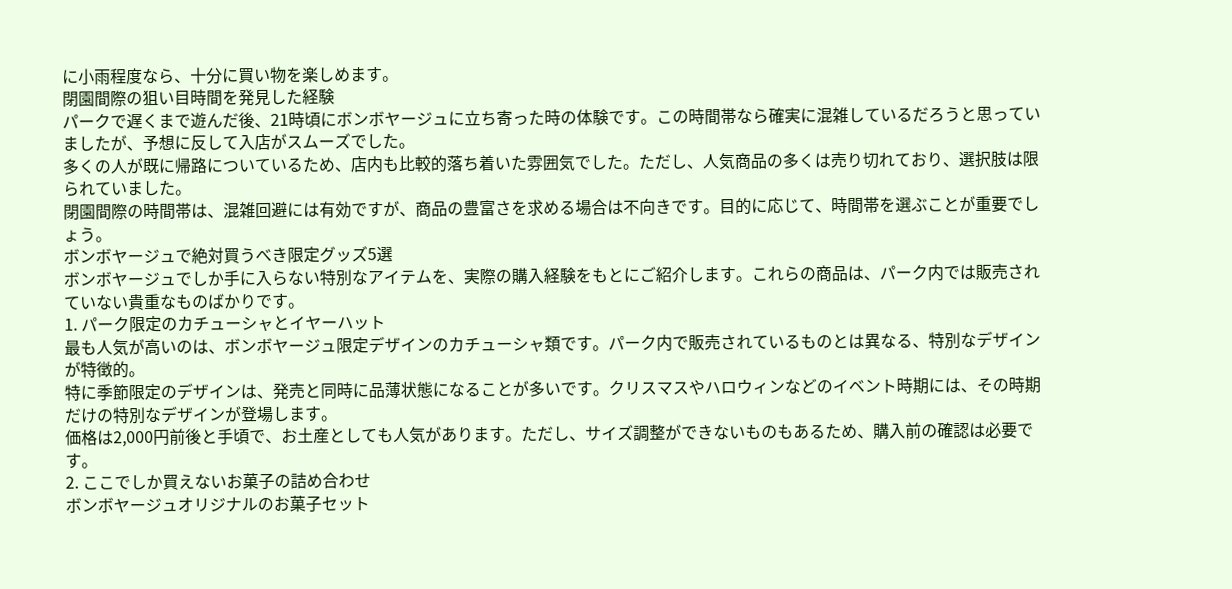に小雨程度なら、十分に買い物を楽しめます。
閉園間際の狙い目時間を発見した経験
パークで遅くまで遊んだ後、21時頃にボンボヤージュに立ち寄った時の体験です。この時間帯なら確実に混雑しているだろうと思っていましたが、予想に反して入店がスムーズでした。
多くの人が既に帰路についているため、店内も比較的落ち着いた雰囲気でした。ただし、人気商品の多くは売り切れており、選択肢は限られていました。
閉園間際の時間帯は、混雑回避には有効ですが、商品の豊富さを求める場合は不向きです。目的に応じて、時間帯を選ぶことが重要でしょう。
ボンボヤージュで絶対買うべき限定グッズ5選
ボンボヤージュでしか手に入らない特別なアイテムを、実際の購入経験をもとにご紹介します。これらの商品は、パーク内では販売されていない貴重なものばかりです。
1. パーク限定のカチューシャとイヤーハット
最も人気が高いのは、ボンボヤージュ限定デザインのカチューシャ類です。パーク内で販売されているものとは異なる、特別なデザインが特徴的。
特に季節限定のデザインは、発売と同時に品薄状態になることが多いです。クリスマスやハロウィンなどのイベント時期には、その時期だけの特別なデザインが登場します。
価格は2,000円前後と手頃で、お土産としても人気があります。ただし、サイズ調整ができないものもあるため、購入前の確認は必要です。
2. ここでしか買えないお菓子の詰め合わせ
ボンボヤージュオリジナルのお菓子セット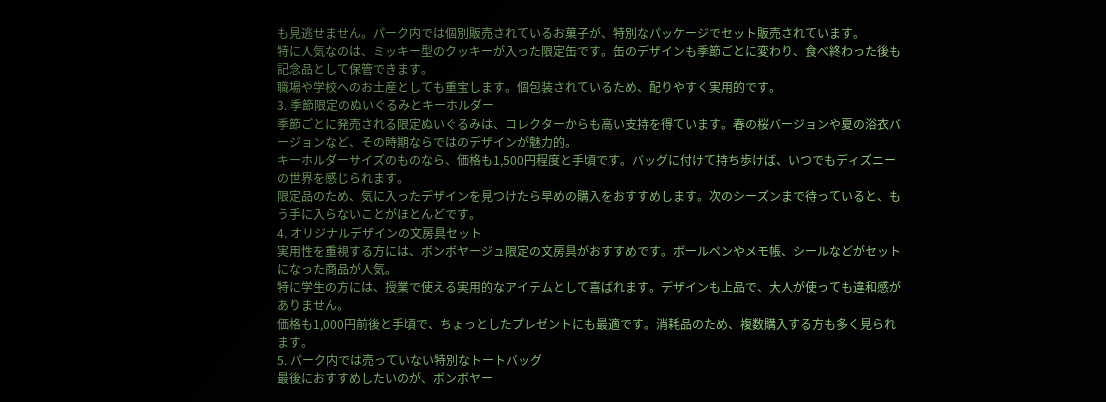も見逃せません。パーク内では個別販売されているお菓子が、特別なパッケージでセット販売されています。
特に人気なのは、ミッキー型のクッキーが入った限定缶です。缶のデザインも季節ごとに変わり、食べ終わった後も記念品として保管できます。
職場や学校へのお土産としても重宝します。個包装されているため、配りやすく実用的です。
3. 季節限定のぬいぐるみとキーホルダー
季節ごとに発売される限定ぬいぐるみは、コレクターからも高い支持を得ています。春の桜バージョンや夏の浴衣バージョンなど、その時期ならではのデザインが魅力的。
キーホルダーサイズのものなら、価格も1,500円程度と手頃です。バッグに付けて持ち歩けば、いつでもディズニーの世界を感じられます。
限定品のため、気に入ったデザインを見つけたら早めの購入をおすすめします。次のシーズンまで待っていると、もう手に入らないことがほとんどです。
4. オリジナルデザインの文房具セット
実用性を重視する方には、ボンボヤージュ限定の文房具がおすすめです。ボールペンやメモ帳、シールなどがセットになった商品が人気。
特に学生の方には、授業で使える実用的なアイテムとして喜ばれます。デザインも上品で、大人が使っても違和感がありません。
価格も1,000円前後と手頃で、ちょっとしたプレゼントにも最適です。消耗品のため、複数購入する方も多く見られます。
5. パーク内では売っていない特別なトートバッグ
最後におすすめしたいのが、ボンボヤー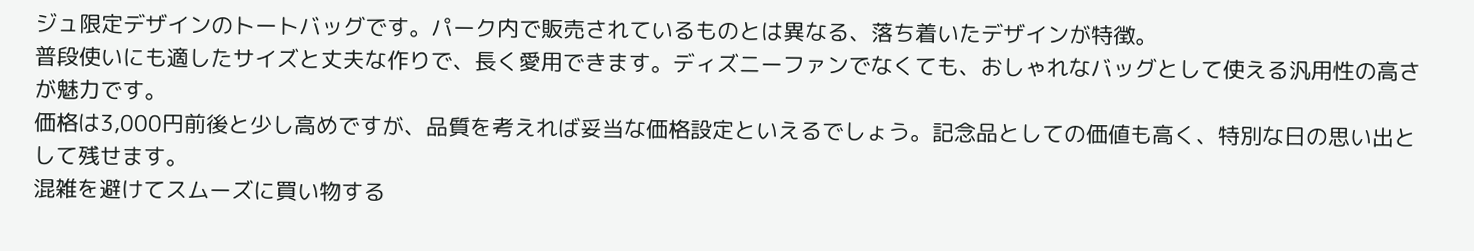ジュ限定デザインのトートバッグです。パーク内で販売されているものとは異なる、落ち着いたデザインが特徴。
普段使いにも適したサイズと丈夫な作りで、長く愛用できます。ディズニーファンでなくても、おしゃれなバッグとして使える汎用性の高さが魅力です。
価格は3,000円前後と少し高めですが、品質を考えれば妥当な価格設定といえるでしょう。記念品としての価値も高く、特別な日の思い出として残せます。
混雑を避けてスムーズに買い物する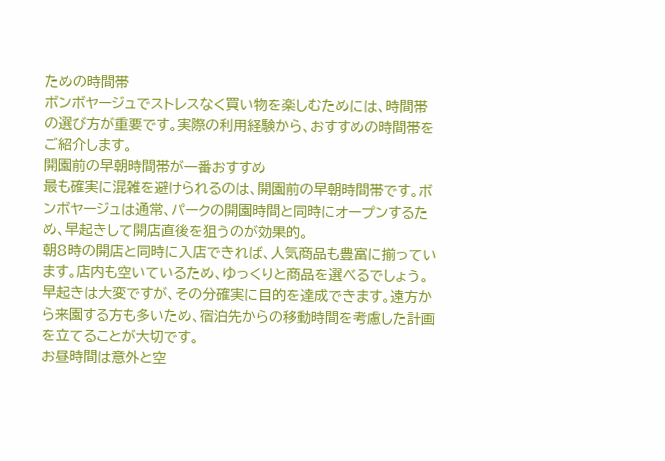ための時間帯
ボンボヤージュでストレスなく買い物を楽しむためには、時間帯の選び方が重要です。実際の利用経験から、おすすめの時間帯をご紹介します。
開園前の早朝時間帯が一番おすすめ
最も確実に混雑を避けられるのは、開園前の早朝時間帯です。ボンボヤージュは通常、パークの開園時間と同時にオープンするため、早起きして開店直後を狙うのが効果的。
朝8時の開店と同時に入店できれば、人気商品も豊富に揃っています。店内も空いているため、ゆっくりと商品を選べるでしょう。
早起きは大変ですが、その分確実に目的を達成できます。遠方から来園する方も多いため、宿泊先からの移動時間を考慮した計画を立てることが大切です。
お昼時間は意外と空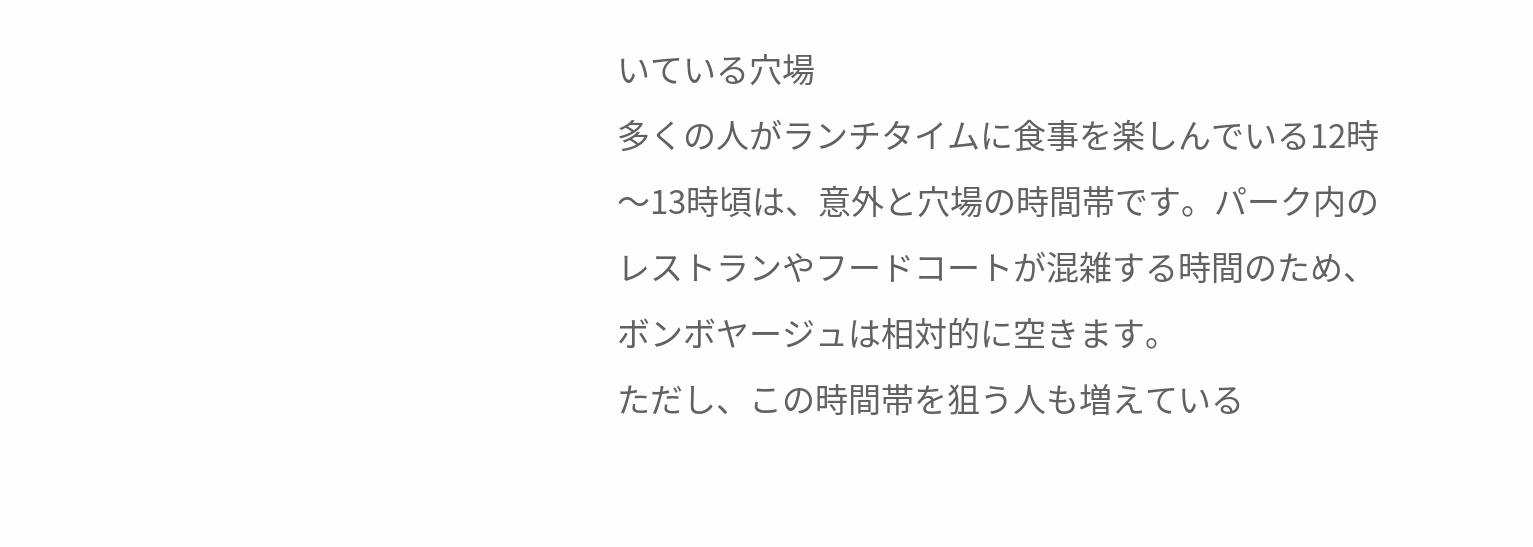いている穴場
多くの人がランチタイムに食事を楽しんでいる12時〜13時頃は、意外と穴場の時間帯です。パーク内のレストランやフードコートが混雑する時間のため、ボンボヤージュは相対的に空きます。
ただし、この時間帯を狙う人も増えている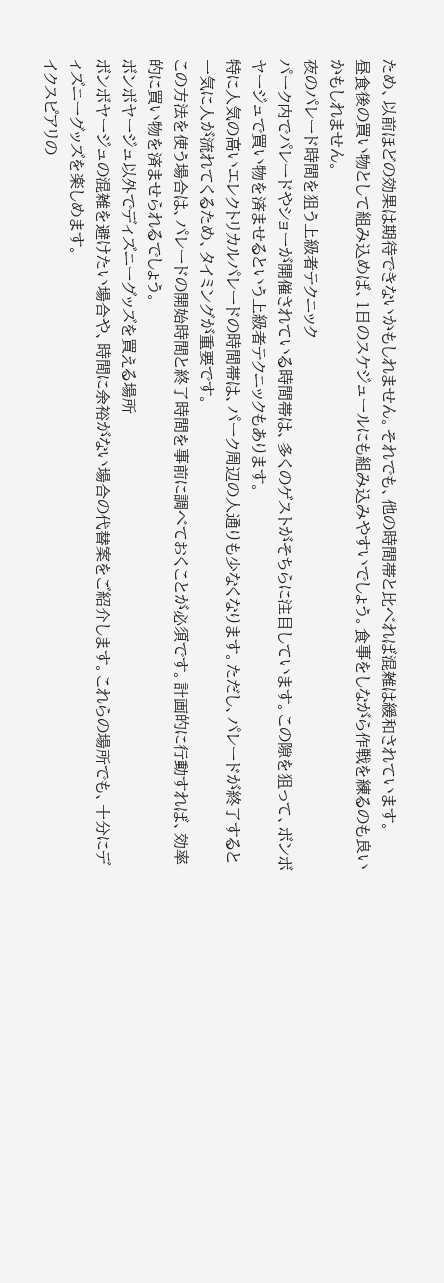ため、以前ほどの効果は期待できないかもしれません。それでも、他の時間帯と比べれば混雑は緩和されています。
昼食後の買い物として組み込めば、1日のスケジュールにも組み込みやすいでしょう。食事をしながら作戦を練るのも良いかもしれません。
夜のパレード時間を狙う上級者テクニック
パーク内でパレードやショーが開催されている時間帯は、多くのゲストがそちらに注目しています。この隙を狙って、ボンボヤージュで買い物を済ませるという上級者テクニックもあります。
特に人気の高いエレクトリカルパレードの時間帯は、パーク周辺の人通りも少なくなります。ただし、パレードが終了すると一気に人が流れてくるため、タイミングが重要です。
この方法を使う場合は、パレードの開始時間と終了時間を事前に調べておくことが必須です。計画的に行動すれば、効率的に買い物を済ませられるでしょう。
ボンボヤージュ以外でディズニーグッズを買える場所
ボンボヤージュの混雑を避けたい場合や、時間に余裕がない場合の代替案をご紹介します。これらの場所でも、十分にディズニーグッズを楽しめます。
イクスピアリの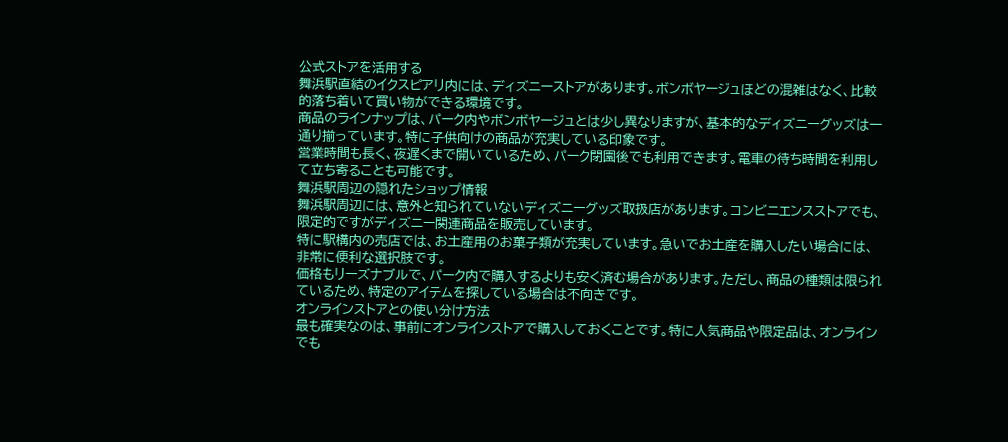公式ストアを活用する
舞浜駅直結のイクスピアリ内には、ディズニーストアがあります。ボンボヤージュほどの混雑はなく、比較的落ち着いて買い物ができる環境です。
商品のラインナップは、パーク内やボンボヤージュとは少し異なりますが、基本的なディズニーグッズは一通り揃っています。特に子供向けの商品が充実している印象です。
営業時間も長く、夜遅くまで開いているため、パーク閉園後でも利用できます。電車の待ち時間を利用して立ち寄ることも可能です。
舞浜駅周辺の隠れたショップ情報
舞浜駅周辺には、意外と知られていないディズニーグッズ取扱店があります。コンビニエンスストアでも、限定的ですがディズニー関連商品を販売しています。
特に駅構内の売店では、お土産用のお菓子類が充実しています。急いでお土産を購入したい場合には、非常に便利な選択肢です。
価格もリーズナブルで、パーク内で購入するよりも安く済む場合があります。ただし、商品の種類は限られているため、特定のアイテムを探している場合は不向きです。
オンラインストアとの使い分け方法
最も確実なのは、事前にオンラインストアで購入しておくことです。特に人気商品や限定品は、オンラインでも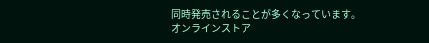同時発売されることが多くなっています。
オンラインストア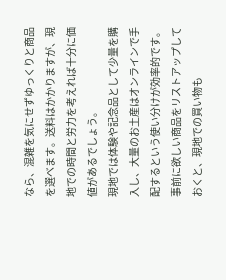なら、混雑を気にせずゆっくりと商品を選べます。送料はかかりますが、現地での時間と労力を考えれば十分に価値があるでしょう。
現地では体験や記念品として少量を購入し、大量のお土産はオンラインで手配するという使い分けが効率的です。事前に欲しい商品をリストアップしておくと、現地での買い物も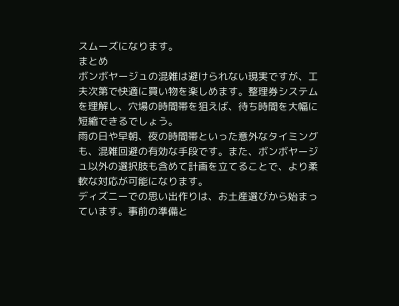スムーズになります。
まとめ
ボンボヤージュの混雑は避けられない現実ですが、工夫次第で快適に買い物を楽しめます。整理券システムを理解し、穴場の時間帯を狙えば、待ち時間を大幅に短縮できるでしょう。
雨の日や早朝、夜の時間帯といった意外なタイミングも、混雑回避の有効な手段です。また、ボンボヤージュ以外の選択肢も含めて計画を立てることで、より柔軟な対応が可能になります。
ディズニーでの思い出作りは、お土産選びから始まっています。事前の準備と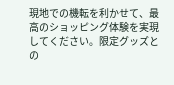現地での機転を利かせて、最高のショッピング体験を実現してください。限定グッズとの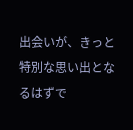出会いが、きっと特別な思い出となるはずで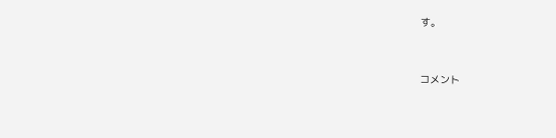す。


コメント